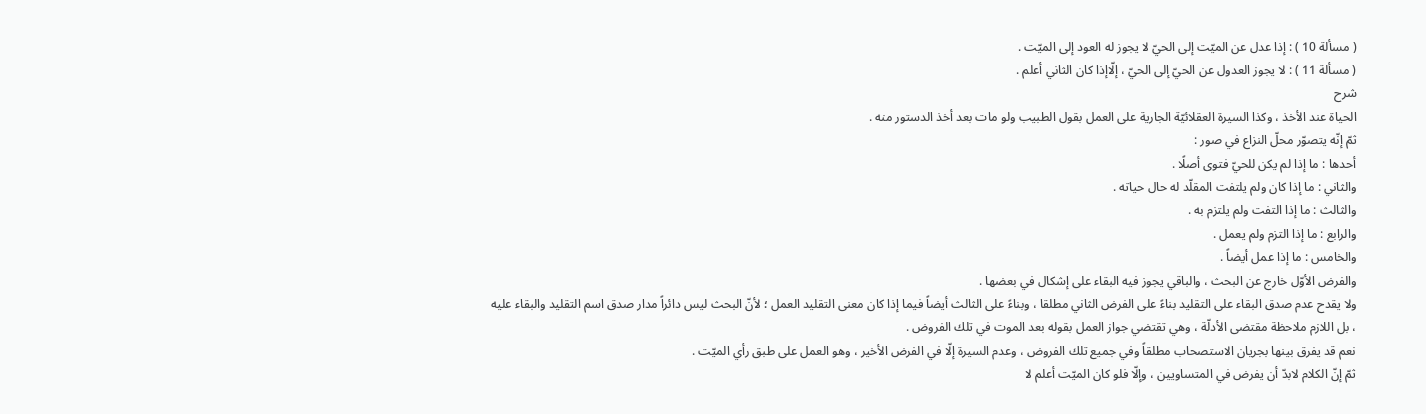( مسألة 10 ) : إذا عدل عن الميّت إلى الحيّ لا يجوز له العود إلى الميّت .
( مسألة 11 ) : لا يجوز العدول عن الحيّ إلى الحيّ ، إلّاإذا كان الثاني أعلم .
شرح
الحياة عند الأخذ ، وكذا السيرة العقلائيّة الجارية على العمل بقول الطبيب ولو مات بعد أخذ الدستور منه .
ثمّ إنّه يتصوّر محلّ النزاع في صور :
أحدها : ما إذا لم يكن للحيّ فتوى أصلًا .
والثاني : ما إذا كان ولم يلتفت المقلّد له حال حياته .
والثالث : ما إذا التفت ولم يلتزم به .
والرابع : ما إذا التزم ولم يعمل .
والخامس : ما إذا عمل أيضاً .
والفرض الأوّل خارج عن البحث ، والباقي يجوز فيه البقاء على إشكال في بعضها .
ولا يقدح عدم صدق البقاء على التقليد بناءً على الفرض الثاني مطلقا ، وبناءً على الثالث أيضاً فيما إذا كان معنى التقليد العمل ؛ لأنّ البحث ليس دائراً مدار صدق اسم التقليد والبقاء عليه ، بل اللازم ملاحظة مقتضى الأدلّة ، وهي تقتضي جواز العمل بقوله بعد الموت في تلك الفروض .
نعم قد يفرق بينها بجريان الاستصحاب مطلقاً وفي جميع تلك الفروض ، وعدم السيرة إلّا في الفرض الأخير ، وهو العمل على طبق رأي الميّت .
ثمّ إنّ الكلام لابدّ أن يفرض في المتساويين ، وإلّا فلو كان الميّت أعلم لا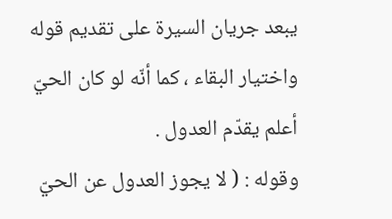يبعد جريان السيرة على تقديم قوله واختيار البقاء ، كما أنّه لو كان الحيّ أعلم يقدّم العدول .
وقوله : ( لا يجوز العدول عن الحيّ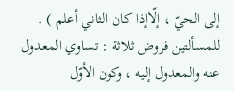إلى الحيّ ، إلّاإذا كان الثاني أعلم ) .
للمسألتين فروض ثلاثة : تساوي المعدول عنه والمعدول إليه ، وكون الأوّل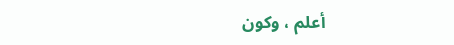أعلم ، وكون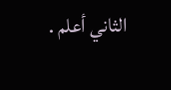الثاني أعلم .